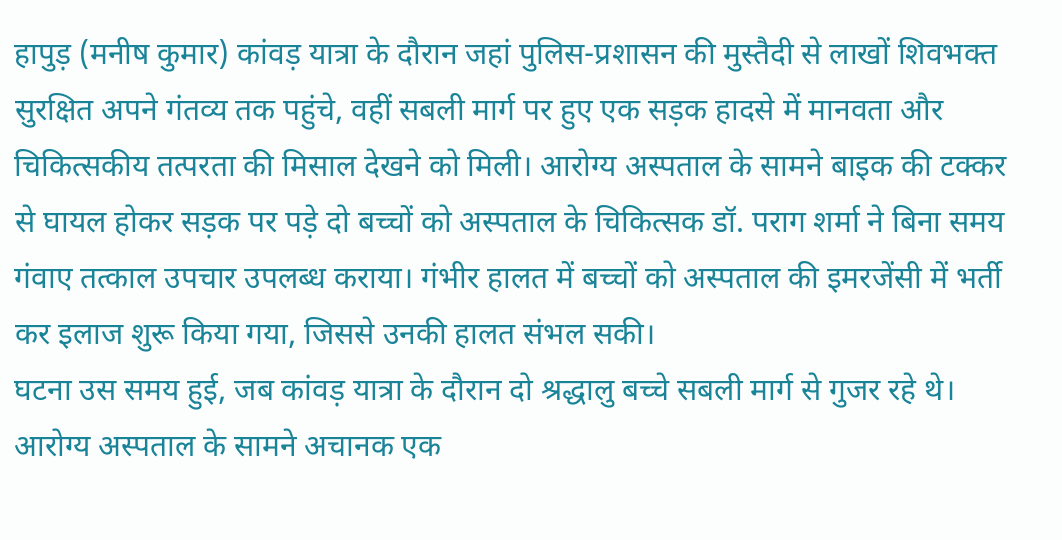हापुड़ (मनीष कुमार) कांवड़ यात्रा के दौरान जहां पुलिस-प्रशासन की मुस्तैदी से लाखों शिवभक्त सुरक्षित अपने गंतव्य तक पहुंचे, वहीं सबली मार्ग पर हुए एक सड़क हादसे में मानवता और चिकित्सकीय तत्परता की मिसाल देखने को मिली। आरोग्य अस्पताल के सामने बाइक की टक्कर से घायल होकर सड़क पर पड़े दो बच्चों को अस्पताल के चिकित्सक डॉ. पराग शर्मा ने बिना समय गंवाए तत्काल उपचार उपलब्ध कराया। गंभीर हालत में बच्चों को अस्पताल की इमरजेंसी में भर्ती कर इलाज शुरू किया गया, जिससे उनकी हालत संभल सकी।
घटना उस समय हुई, जब कांवड़ यात्रा के दौरान दो श्रद्धालु बच्चे सबली मार्ग से गुजर रहे थे। आरोग्य अस्पताल के सामने अचानक एक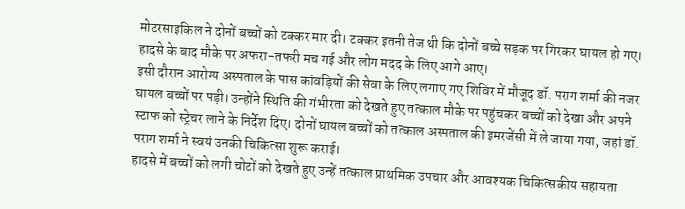मोटरसाइकिल ने दोनों बच्चों को टक्कर मार दी। टक्कर इतनी तेज थी कि दोनों बच्चे सड़क पर गिरकर घायल हो गए। हादसे के बाद मौके पर अफरा-तफरी मच गई और लोग मदद के लिए आगे आए।
इसी दौरान आरोग्य अस्पताल के पास कांवड़ियों की सेवा के लिए लगाए गए शिविर में मौजूद डॉ. पराग शर्मा की नजर घायल बच्चों पर पड़ी। उन्होंने स्थिति की गंभीरता को देखते हुए तत्काल मौके पर पहुंचकर बच्चों को देखा और अपने स्टाफ को स्ट्रेचर लाने के निर्देश दिए। दोनों घायल बच्चों को तत्काल अस्पताल की इमरजेंसी में ले जाया गया, जहां डॉ. पराग शर्मा ने स्वयं उनकी चिकित्सा शुरू कराई।
हादसे में बच्चों को लगी चोटों को देखते हुए उन्हें तत्काल प्राथमिक उपचार और आवश्यक चिकित्सकीय सहायता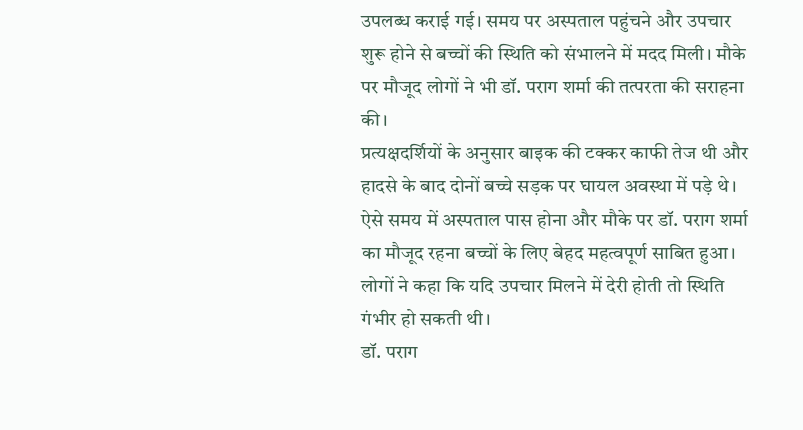उपलब्ध कराई गई। समय पर अस्पताल पहुंचने और उपचार शुरू होने से बच्चों की स्थिति को संभालने में मदद मिली। मौके पर मौजूद लोगों ने भी डॉ. पराग शर्मा की तत्परता की सराहना की।
प्रत्यक्षदर्शियों के अनुसार बाइक की टक्कर काफी तेज थी और हादसे के बाद दोनों बच्चे सड़क पर घायल अवस्था में पड़े थे। ऐसे समय में अस्पताल पास होना और मौके पर डॉ. पराग शर्मा का मौजूद रहना बच्चों के लिए बेहद महत्वपूर्ण साबित हुआ। लोगों ने कहा कि यदि उपचार मिलने में देरी होती तो स्थिति गंभीर हो सकती थी।
डॉ. पराग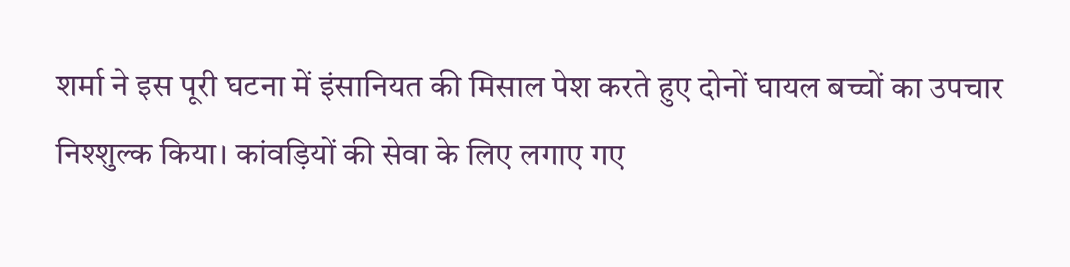शर्मा ने इस पूरी घटना में इंसानियत की मिसाल पेश करते हुए दोनों घायल बच्चों का उपचार निश्शुल्क किया। कांवड़ियों की सेवा के लिए लगाए गए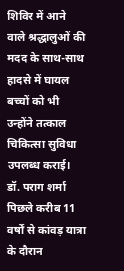शिविर में आने वाले श्रद्धालुओं की मदद के साथ-साथ हादसे में घायल बच्चों को भी उन्होंने तत्काल चिकित्सा सुविधा उपलब्ध कराई।
डॉ. पराग शर्मा पिछले करीब 11 वर्षों से कांवड़ यात्रा के दौरान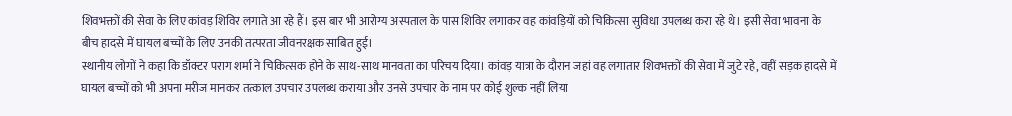शिवभक्तों की सेवा के लिए कांवड़ शिविर लगाते आ रहे हैं। इस बार भी आरोग्य अस्पताल के पास शिविर लगाकर वह कांवड़ियों को चिकित्सा सुविधा उपलब्ध करा रहे थे। इसी सेवा भावना के बीच हादसे में घायल बच्चों के लिए उनकी तत्परता जीवनरक्षक साबित हुई।
स्थानीय लोगों ने कहा कि डॉक्टर पराग शर्मा ने चिकित्सक होने के साथ-साथ मानवता का परिचय दिया। कांवड़ यात्रा के दौरान जहां वह लगातार शिवभक्तों की सेवा में जुटे रहे, वहीं सड़क हादसे में घायल बच्चों को भी अपना मरीज मानकर तत्काल उपचार उपलब्ध कराया और उनसे उपचार के नाम पर कोई शुल्क नहीं लिया